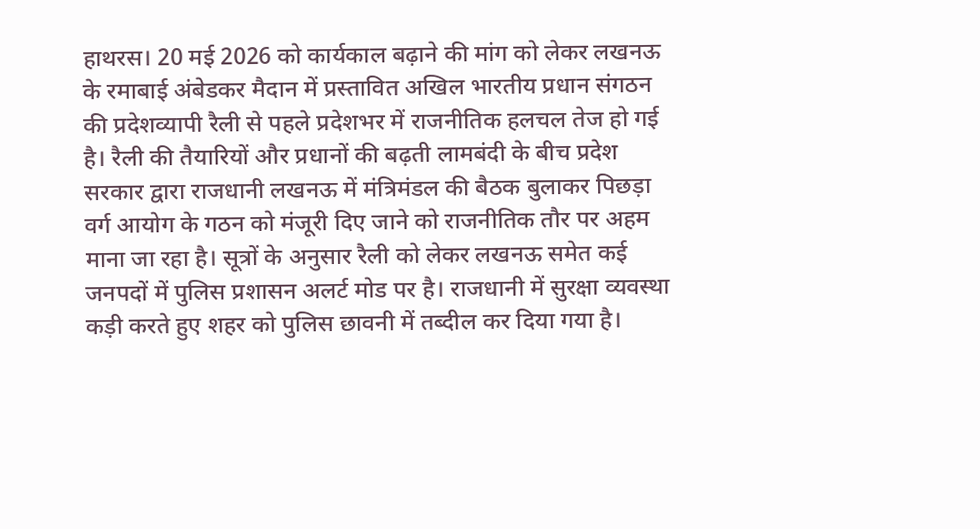हाथरस। 20 मई 2026 को कार्यकाल बढ़ाने की मांग को लेकर लखनऊ के रमाबाई अंबेडकर मैदान में प्रस्तावित अखिल भारतीय प्रधान संगठन की प्रदेशव्यापी रैली से पहले प्रदेशभर में राजनीतिक हलचल तेज हो गई है। रैली की तैयारियों और प्रधानों की बढ़ती लामबंदी के बीच प्रदेश सरकार द्वारा राजधानी लखनऊ में मंत्रिमंडल की बैठक बुलाकर पिछड़ा वर्ग आयोग के गठन को मंजूरी दिए जाने को राजनीतिक तौर पर अहम माना जा रहा है। सूत्रों के अनुसार रैली को लेकर लखनऊ समेत कई जनपदों में पुलिस प्रशासन अलर्ट मोड पर है। राजधानी में सुरक्षा व्यवस्था कड़ी करते हुए शहर को पुलिस छावनी में तब्दील कर दिया गया है।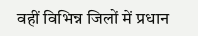वहीं विभिन्न जिलों में प्रधान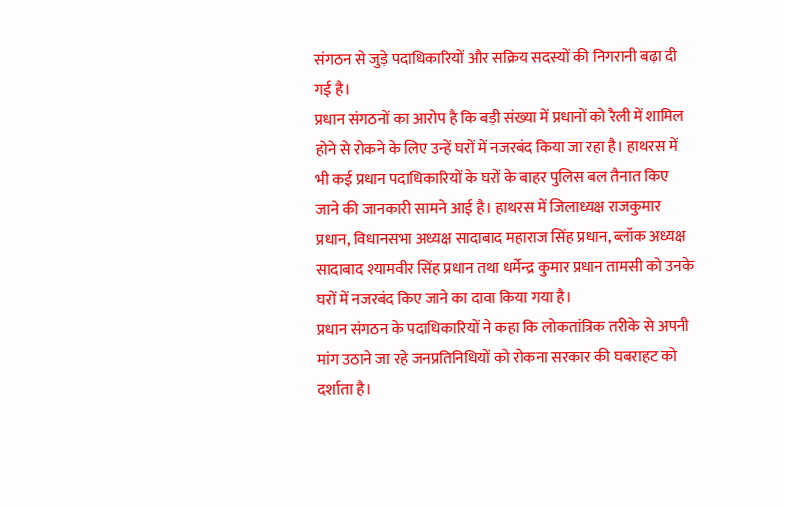संगठन से जुड़े पदाधिकारियों और सक्रिय सदस्यों की निगरानी बढ़ा दी गई है।
प्रधान संगठनों का आरोप है कि बड़ी संख्या में प्रधानों को रैली में शामिल होने से रोकने के लिए उन्हें घरों में नजरबंद किया जा रहा है। हाथरस में भी कई प्रधान पदाधिकारियों के घरों के बाहर पुलिस बल तैनात किए जाने की जानकारी सामने आई है। हाथरस में जिलाध्यक्ष राजकुमार प्रधान, विधानसभा अध्यक्ष सादाबाद महाराज सिंह प्रधान, ब्लॉक अध्यक्ष सादाबाद श्यामवीर सिंह प्रधान तथा धर्मेन्द्र कुमार प्रधान तामसी को उनके घरों में नजरबंद किए जाने का दावा किया गया है।
प्रधान संगठन के पदाधिकारियों ने कहा कि लोकतांत्रिक तरीके से अपनी मांग उठाने जा रहे जनप्रतिनिधियों को रोकना सरकार की घबराहट को दर्शाता है।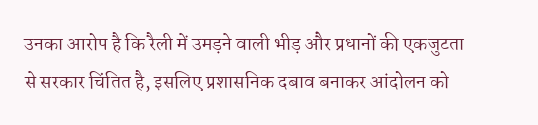उनका आरोप है कि रैली में उमड़ने वाली भीड़ और प्रधानों की एकजुटता से सरकार चिंतित है, इसलिए प्रशासनिक दबाव बनाकर आंदोलन को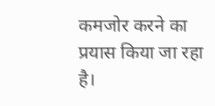कमजोर करने का प्रयास किया जा रहा है।